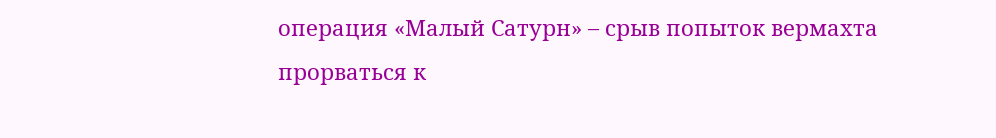операция «Малый Сатурн» – срыв попыток вермахта прорваться к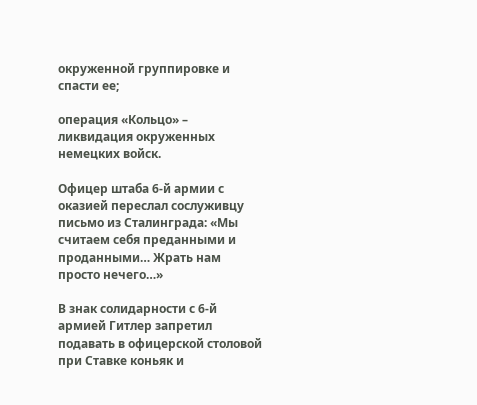окруженной группировке и спасти ее;

операция «Кольцо» – ликвидация окруженных немецких войск.

Офицер штаба 6-й армии с оказией переслал сослуживцу письмо из Сталинграда: «Мы считаем себя преданными и проданными… Жрать нам просто нечего…»

В знак солидарности с 6-й армией Гитлер запретил подавать в офицерской столовой при Ставке коньяк и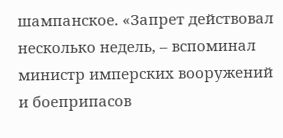шампанское. «Запрет действовал несколько недель, – вспоминал министр имперских вооружений и боеприпасов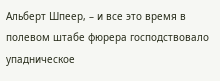Альберт Шпеер, – и все это время в полевом штабе фюрера господствовало упадническое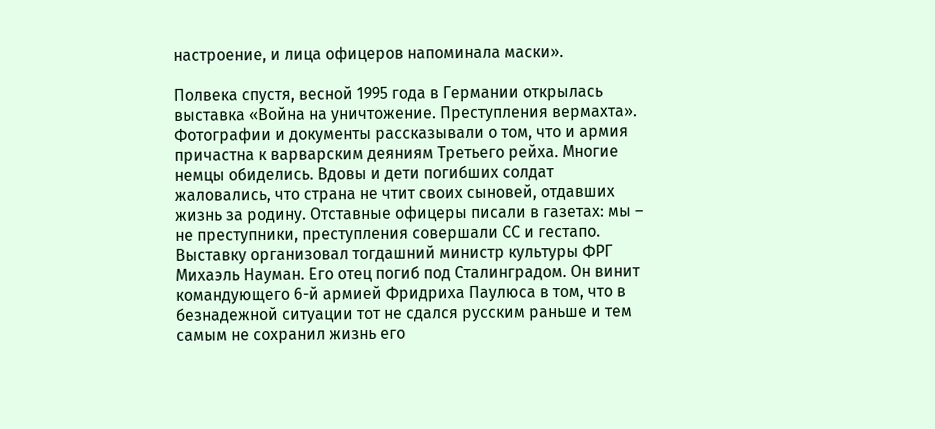настроение, и лица офицеров напоминала маски».

Полвека спустя, весной 1995 года в Германии открылась выставка «Война на уничтожение. Преступления вермахта». Фотографии и документы рассказывали о том, что и армия причастна к варварским деяниям Третьего рейха. Многие немцы обиделись. Вдовы и дети погибших солдат жаловались, что страна не чтит своих сыновей, отдавших жизнь за родину. Отставные офицеры писали в газетах: мы – не преступники, преступления совершали СС и гестапо. Выставку организовал тогдашний министр культуры ФРГ Михаэль Науман. Его отец погиб под Сталинградом. Он винит командующего 6-й армией Фридриха Паулюса в том, что в безнадежной ситуации тот не сдался русским раньше и тем самым не сохранил жизнь его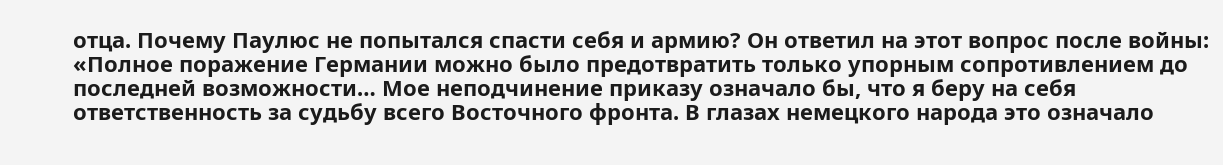отца. Почему Паулюс не попытался спасти себя и армию? Он ответил на этот вопрос после войны: «Полное поражение Германии можно было предотвратить только упорным сопротивлением до последней возможности… Мое неподчинение приказу означало бы, что я беру на себя ответственность за судьбу всего Восточного фронта. В глазах немецкого народа это означало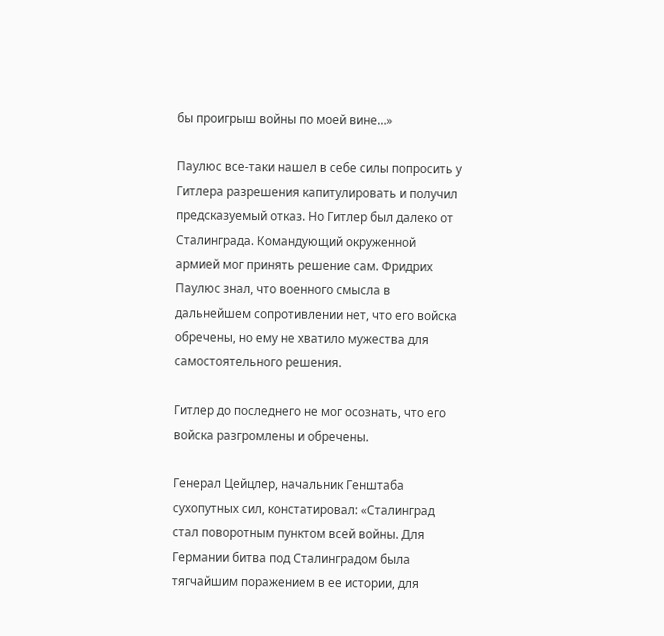бы проигрыш войны по моей вине…»

Паулюс все-таки нашел в себе силы попросить у Гитлера разрешения капитулировать и получил предсказуемый отказ. Но Гитлер был далеко от Сталинграда. Командующий окруженной армией мог принять решение сам. Фридрих Паулюс знал, что военного смысла в дальнейшем сопротивлении нет, что его войска обречены, но ему не хватило мужества для самостоятельного решения.

Гитлер до последнего не мог осознать, что его войска разгромлены и обречены.

Генерал Цейцлер, начальник Генштаба сухопутных сил, констатировал: «Сталинград стал поворотным пунктом всей войны. Для Германии битва под Сталинградом была тягчайшим поражением в ее истории, для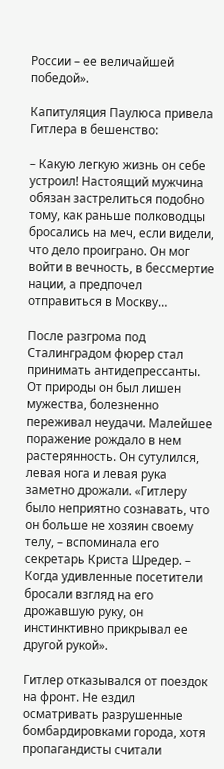России – ее величайшей победой».

Капитуляция Паулюса привела Гитлера в бешенство:

– Какую легкую жизнь он себе устроил! Настоящий мужчина обязан застрелиться подобно тому, как раньше полководцы бросались на меч, если видели, что дело проиграно. Он мог войти в вечность, в бессмертие нации, а предпочел отправиться в Москву…

После разгрома под Сталинградом фюрер стал принимать антидепрессанты. От природы он был лишен мужества, болезненно переживал неудачи. Малейшее поражение рождало в нем растерянность. Он сутулился, левая нога и левая рука заметно дрожали. «Гитлеру было неприятно сознавать, что он больше не хозяин своему телу, – вспоминала его секретарь Криста Шредер. – Когда удивленные посетители бросали взгляд на его дрожавшую руку, он инстинктивно прикрывал ее другой рукой».

Гитлер отказывался от поездок на фронт. Не ездил осматривать разрушенные бомбардировками города, хотя пропагандисты считали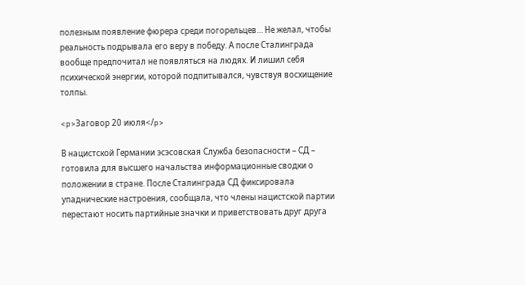полезным появление фюрера среди погорельцев… Не желал, чтобы реальность подрывала его веру в победу. А после Сталинграда вообще предпочитал не появляться на людях. И лишил себя психической энергии, которой подпитывался, чувствуя восхищение толпы.

<p>Заговор 20 июля</p>

В нацистской Германии эсэсовская Служба безопасности – СД – готовила для высшего начальства информационные сводки о положении в стране. После Сталинграда СД фиксировала упаднические настроения, сообщала, что члены нацистской партии перестают носить партийные значки и приветствовать друг друга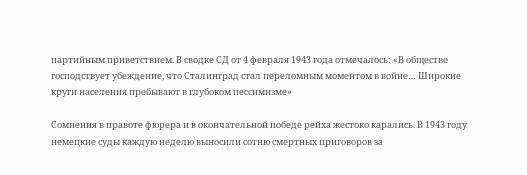партийным приветствием. В сводке СД от 4 февраля 1943 года отмечалось: «В обществе господствует убеждение, что Сталинград стал переломным моментом в войне… Широкие круги населения пребывают в глубоком пессимизме»

Сомнения в правоте фюрера и в окончательной победе рейха жестоко карались. В 1943 году немецкие суды каждую неделю выносили сотню смертных приговоров за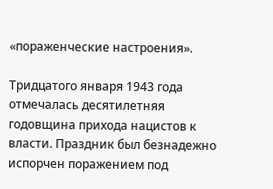«пораженческие настроения».

Тридцатого января 1943 года отмечалась десятилетняя годовщина прихода нацистов к власти. Праздник был безнадежно испорчен поражением под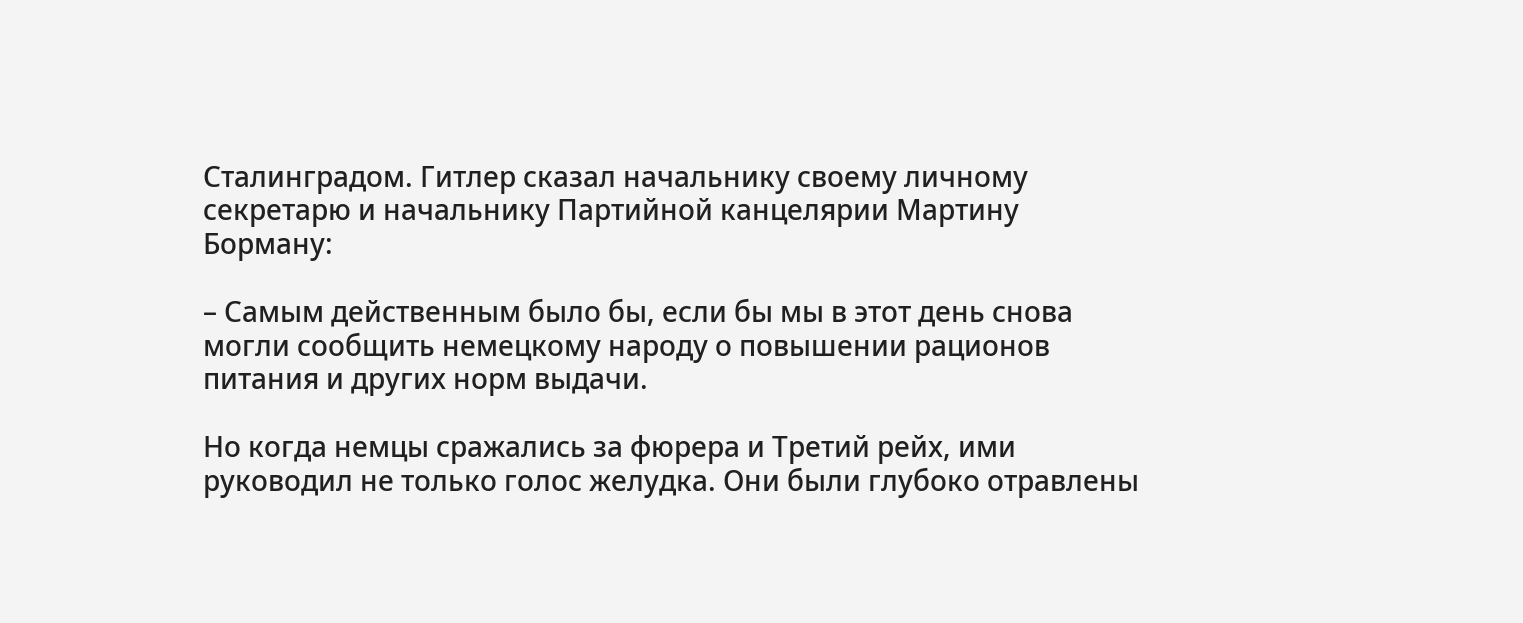Сталинградом. Гитлер сказал начальнику своему личному секретарю и начальнику Партийной канцелярии Мартину Борману:

– Самым действенным было бы, если бы мы в этот день снова могли сообщить немецкому народу о повышении рационов питания и других норм выдачи.

Но когда немцы сражались за фюрера и Третий рейх, ими руководил не только голос желудка. Они были глубоко отравлены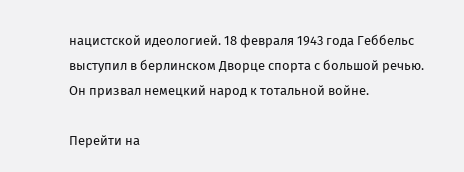нацистской идеологией. 18 февраля 1943 года Геббельс выступил в берлинском Дворце спорта с большой речью. Он призвал немецкий народ к тотальной войне.

Перейти на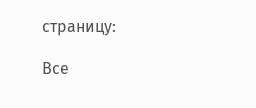страницу:

Все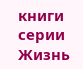книги серии Жизнь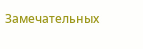Замечательных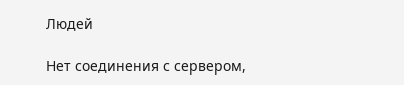Людей

Нет соединения с сервером,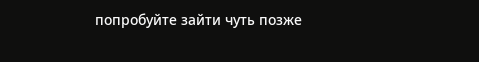попробуйте зайти чуть позже